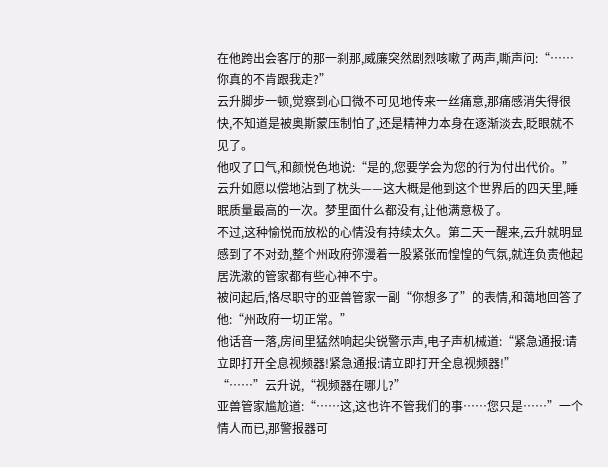在他跨出会客厅的那一刹那,威廉突然剧烈咳嗽了两声,嘶声问:“……你真的不肯跟我走?”
云升脚步一顿,觉察到心口微不可见地传来一丝痛意,那痛感消失得很快,不知道是被奥斯蒙压制怕了,还是精神力本身在逐渐淡去,眨眼就不见了。
他叹了口气,和颜悦色地说:“是的,您要学会为您的行为付出代价。”
云升如愿以偿地沾到了枕头——这大概是他到这个世界后的四天里,睡眠质量最高的一次。梦里面什么都没有,让他满意极了。
不过,这种愉悦而放松的心情没有持续太久。第二天一醒来,云升就明显感到了不对劲,整个州政府弥漫着一股紧张而惶惶的气氛,就连负责他起居洗漱的管家都有些心神不宁。
被问起后,恪尽职守的亚兽管家一副“你想多了”的表情,和蔼地回答了他:“州政府一切正常。”
他话音一落,房间里猛然响起尖锐警示声,电子声机械道:“紧急通报:请立即打开全息视频器!紧急通报:请立即打开全息视频器!”
“……”云升说,“视频器在哪儿?”
亚兽管家尴尬道:“……这,这也许不管我们的事……您只是……”一个情人而已,那警报器可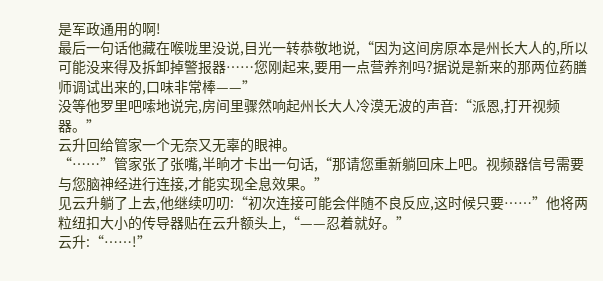是军政通用的啊!
最后一句话他藏在喉咙里没说,目光一转恭敬地说,“因为这间房原本是州长大人的,所以可能没来得及拆卸掉警报器……您刚起来,要用一点营养剂吗?据说是新来的那两位药膳师调试出来的,口味非常棒——”
没等他罗里吧嗦地说完,房间里骤然响起州长大人冷漠无波的声音:“派恩,打开视频器。”
云升回给管家一个无奈又无辜的眼神。
“……”管家张了张嘴,半晌才卡出一句话,“那请您重新躺回床上吧。视频器信号需要与您脑神经进行连接,才能实现全息效果。”
见云升躺了上去,他继续叨叨:“初次连接可能会伴随不良反应,这时候只要……”他将两粒纽扣大小的传导器贴在云升额头上,“——忍着就好。”
云升:“……!”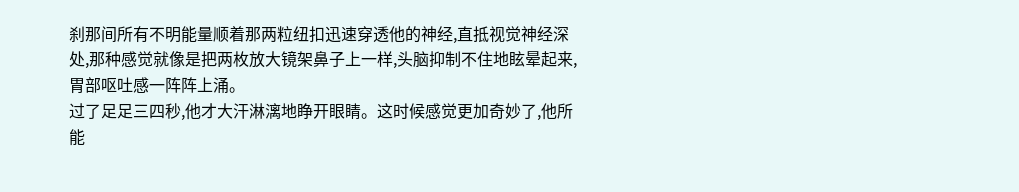刹那间所有不明能量顺着那两粒纽扣迅速穿透他的神经,直抵视觉神经深处,那种感觉就像是把两枚放大镜架鼻子上一样,头脑抑制不住地眩晕起来,胃部呕吐感一阵阵上涌。
过了足足三四秒,他才大汗淋漓地睁开眼睛。这时候感觉更加奇妙了,他所能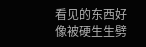看见的东西好像被硬生生劈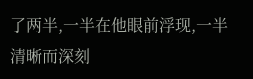了两半,一半在他眼前浮现,一半清晰而深刻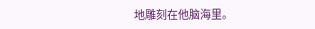地雕刻在他脑海里。